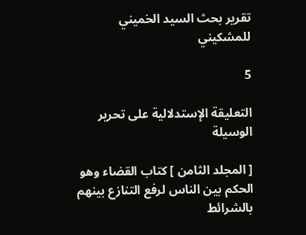تقرير بحث السيد الخميني للمشكيني

5

التعليقة الإستدلالية على تحرير الوسيلة

[ المجلد الثامن ] كتاب القضاء وهو الحكم بين الناس لرفع التنازع بينهم بالشرائط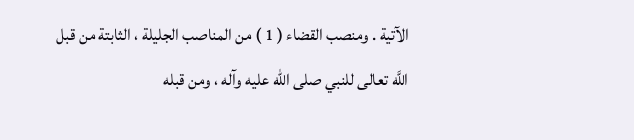الآتية . ومنصب القضاء ( 1 ) من المناصب الجليلة ، الثابتة من قبل اللَّه تعالى للنبي صلى الله عليه وآله ، ومن قبله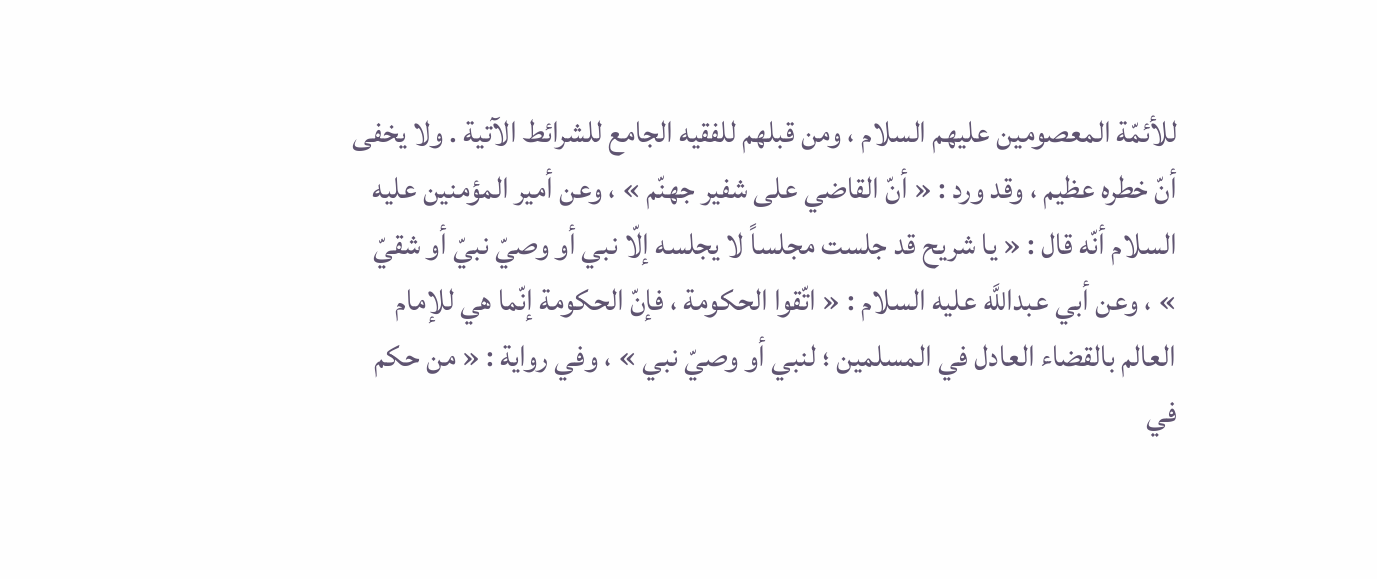للأئمّة المعصومين عليهم السلام ، ومن قبلهم للفقيه الجامع للشرائط الآتية . ولا يخفى أنّ خطره عظيم ، وقد ورد : « أنّ القاضي على شفير جهنّم » ، وعن أمير المؤمنين عليه السلام أنّه قال : « يا شريح قد جلست مجلساً لا يجلسه إلّا نبي أو وصيّ نبيّ أو شقيّ » ، وعن أبي عبداللَّه عليه السلام : « اتّقوا الحكومة ، فإنّ الحكومة إنّما هي للإمام العالم بالقضاء العادل في المسلمين ؛ لنبي أو وصيّ نبي » ، وفي رواية : « من حكم في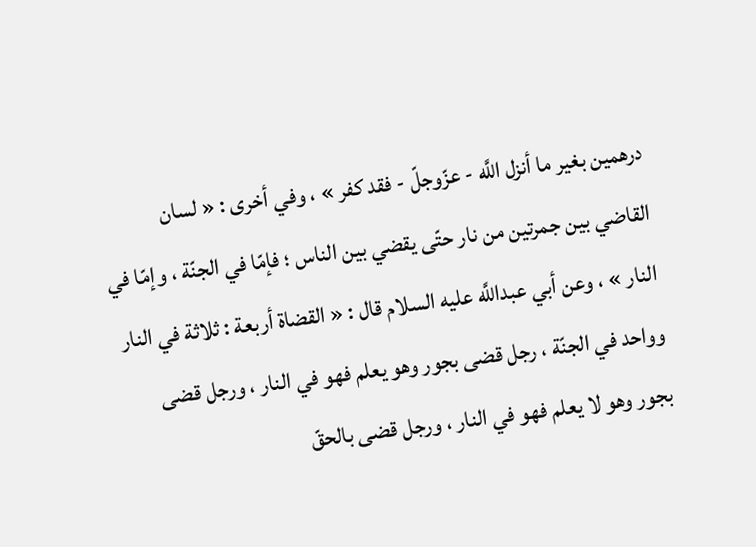درهمين بغير ما أنزل اللَّه - عزّوجلّ - فقد كفر » ، وفي أخرى : « لسان القاضي بين جمرتين من نار حتّى يقضي بين الناس ؛ فإمّا في الجنّة ، وإمّا في النار » ، وعن أبي عبداللَّه عليه السلام قال : « القضاة أربعة : ثلاثة في النار وواحد في الجنّة ، رجل قضى بجور وهو يعلم فهو في النار ، ورجل قضى بجور وهو لا يعلم فهو في النار ، ورجل قضى بالحقّ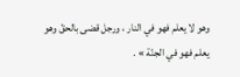وهو لا يعلم فهو في النار ، ورجل قضى بالحقّ وهو يعلم فهو في الجنّة » .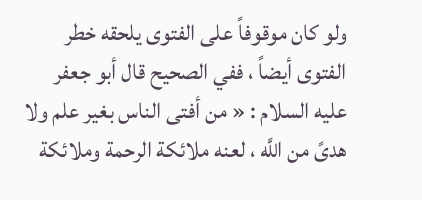ولو كان موقوفاً على الفتوى يلحقه خطر الفتوى أيضاً ، ففي الصحيح قال أبو جعفر عليه السلام : « من أفتى الناس بغير علم ولا هدىً من اللَّه ، لعنه ملائكة الرحمة وملائكة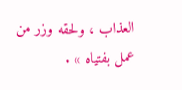العذاب ، ولحقه وزر من عمل بفتياه » .